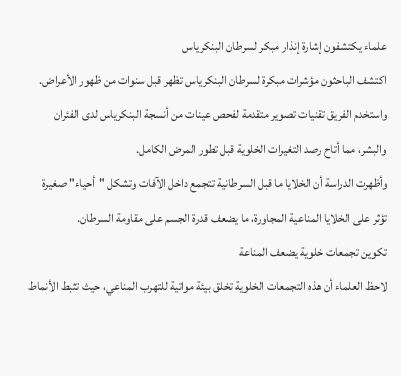علماء يكتشفون إشارة إنذار مبكر لسرطان البنكرياس
اكتشف الباحثون مؤشرات مبكرة لسرطان البنكرياس تظهر قبل سنوات من ظهور الأعراض.
واستخدم الفريق تقنيات تصوير متقدمة لفحص عينات من أنسجة البنكرياس لدى الفئران والبشر، مما أتاح رصد التغيرات الخلوية قبل تطور المرض الكامل.
وأظهرت الدراسة أن الخلايا ما قبل السرطانية تتجمع داخل الآفات وتشكل "أحياء" صغيرة تؤثر على الخلايا المناعية المجاورة، ما يضعف قدرة الجسم على مقاومة السرطان.
تكوين تجمعات خلوية يضعف المناعة
لاحظ العلماء أن هذه التجمعات الخلوية تخلق بيئة مواتية للتهرب المناعي، حيث تثبط الأنماط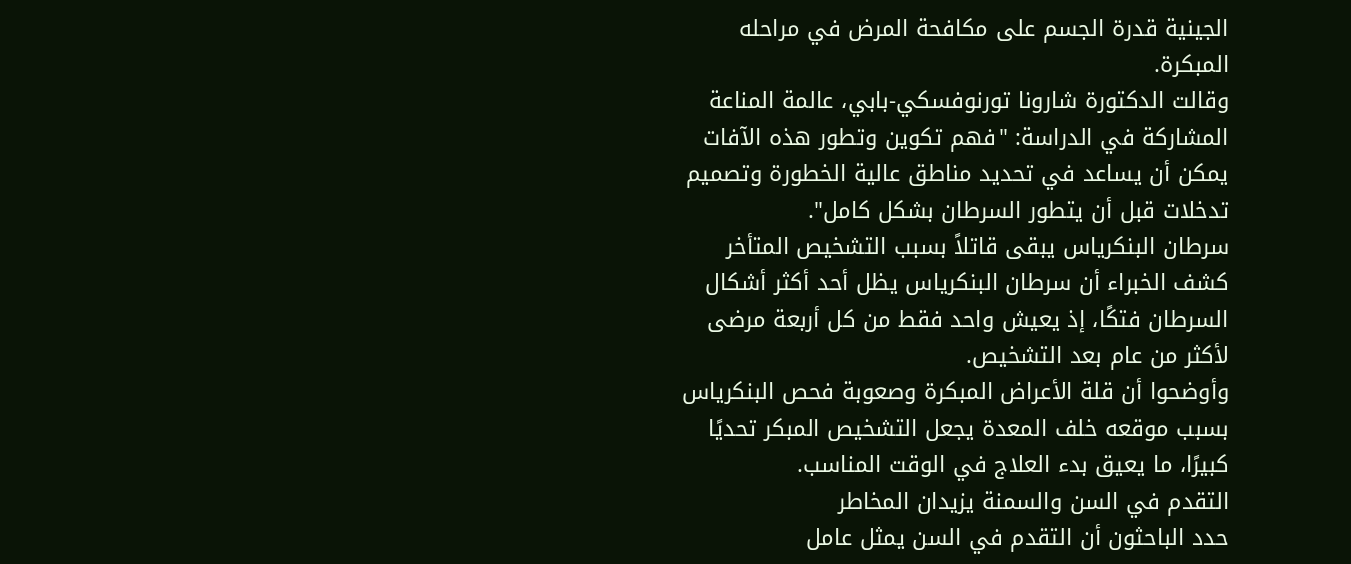الجينية قدرة الجسم على مكافحة المرض في مراحله المبكرة.
وقالت الدكتورة شارونا تورنوفسكي-بابي، عالمة المناعة المشاركة في الدراسة: "فهم تكوين وتطور هذه الآفات يمكن أن يساعد في تحديد مناطق عالية الخطورة وتصميم تدخلات قبل أن يتطور السرطان بشكل كامل".
سرطان البنكرياس يبقى قاتلاً بسبب التشخيص المتأخر
كشف الخبراء أن سرطان البنكرياس يظل أحد أكثر أشكال السرطان فتكًا، إذ يعيش واحد فقط من كل أربعة مرضى لأكثر من عام بعد التشخيص.
وأوضحوا أن قلة الأعراض المبكرة وصعوبة فحص البنكرياس بسبب موقعه خلف المعدة يجعل التشخيص المبكر تحديًا كبيرًا، ما يعيق بدء العلاج في الوقت المناسب.
التقدم في السن والسمنة يزيدان المخاطر
حدد الباحثون أن التقدم في السن يمثل عامل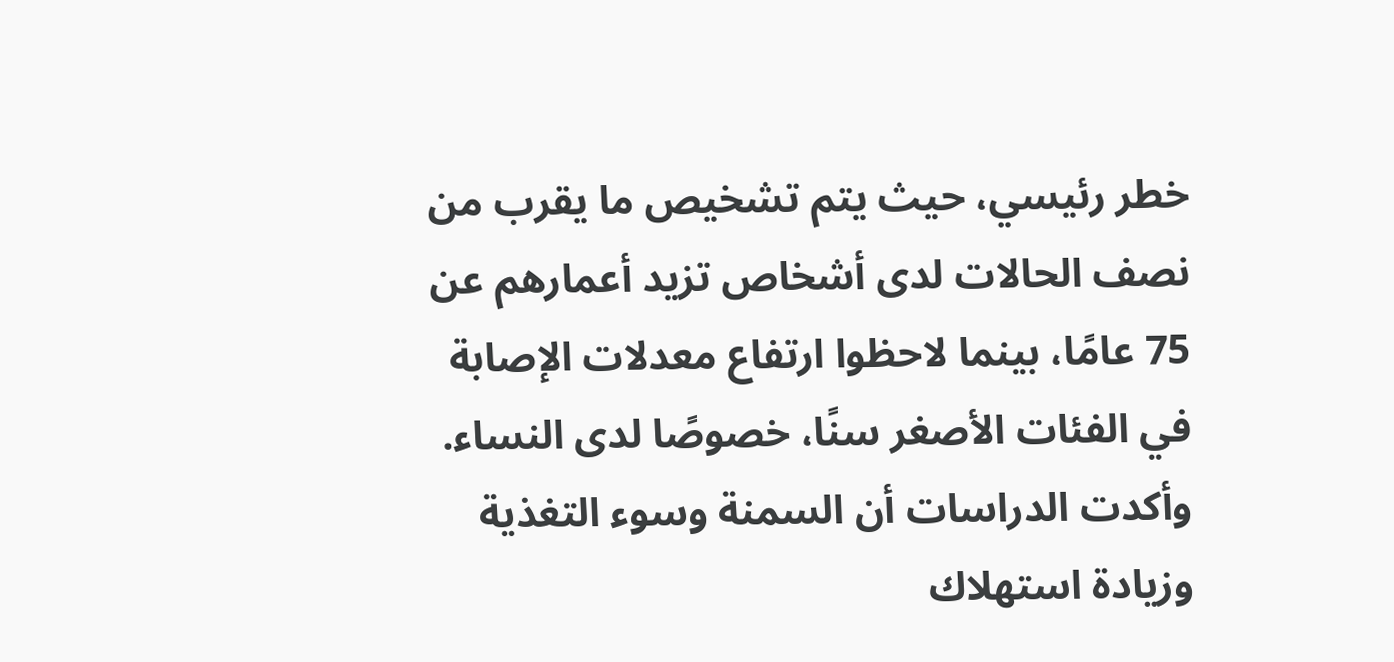خطر رئيسي، حيث يتم تشخيص ما يقرب من نصف الحالات لدى أشخاص تزيد أعمارهم عن 75 عامًا، بينما لاحظوا ارتفاع معدلات الإصابة في الفئات الأصغر سنًا، خصوصًا لدى النساء.
وأكدت الدراسات أن السمنة وسوء التغذية وزيادة استهلاك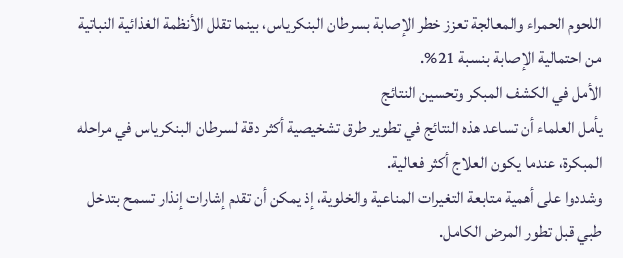اللحوم الحمراء والمعالجة تعزز خطر الإصابة بسرطان البنكرياس، بينما تقلل الأنظمة الغذائية النباتية من احتمالية الإصابة بنسبة 21%.
الأمل في الكشف المبكر وتحسين النتائج
يأمل العلماء أن تساعد هذه النتائج في تطوير طرق تشخيصية أكثر دقة لسرطان البنكرياس في مراحله المبكرة، عندما يكون العلاج أكثر فعالية.
وشددوا على أهمية متابعة التغيرات المناعية والخلوية، إذ يمكن أن تقدم إشارات إنذار تسمح بتدخل طبي قبل تطور المرض الكامل.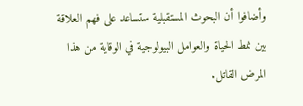وأضافوا أن البحوث المستقبلية ستساعد على فهم العلاقة بين نمط الحياة والعوامل البيولوجية في الوقاية من هذا المرض القاتل.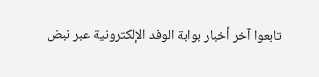تابعوا آخر أخبار بوابة الوفد الإلكترونية عبر نبض